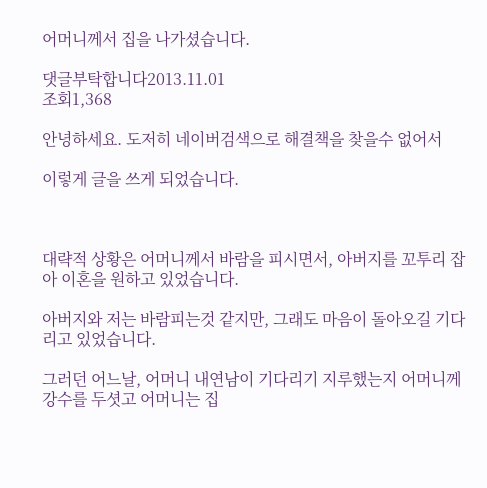어머니께서 집을 나가셨습니다.

댓글부탁합니다2013.11.01
조회1,368

안녕하세요. 도저히 네이버검색으로 해결책을 찾을수 없어서

이렇게 글을 쓰게 되었습니다.



대략적 상황은 어머니께서 바람을 피시면서, 아버지를 꼬투리 잡아 이혼을 원하고 있었습니다.

아버지와 저는 바람피는것 같지만, 그래도 마음이 돌아오길 기다리고 있었습니다.

그러던 어느날, 어머니 내연남이 기다리기 지루했는지 어머니께 강수를 두셧고 어머니는 집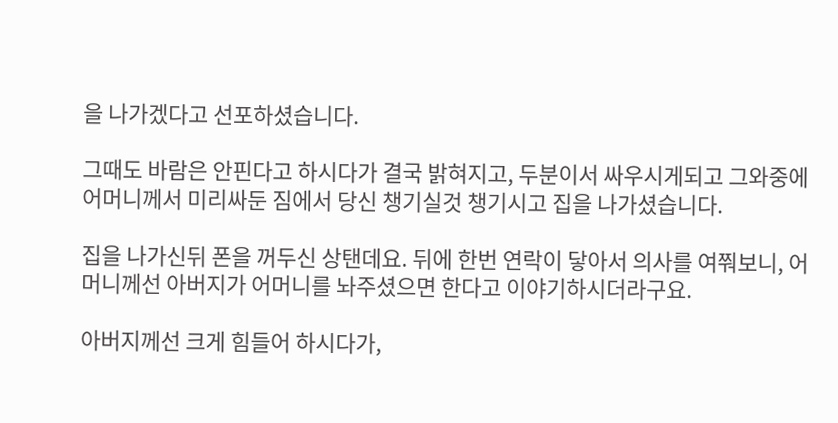을 나가겠다고 선포하셨습니다.

그때도 바람은 안핀다고 하시다가 결국 밝혀지고, 두분이서 싸우시게되고 그와중에 어머니께서 미리싸둔 짐에서 당신 챙기실것 챙기시고 집을 나가셨습니다.

집을 나가신뒤 폰을 꺼두신 상탠데요. 뒤에 한번 연락이 닿아서 의사를 여쭤보니, 어머니께선 아버지가 어머니를 놔주셨으면 한다고 이야기하시더라구요.

아버지께선 크게 힘들어 하시다가,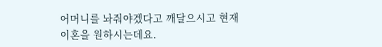어머니를 놔줘야겠다고 깨달으시고 현재 이혼을 원하시는데요.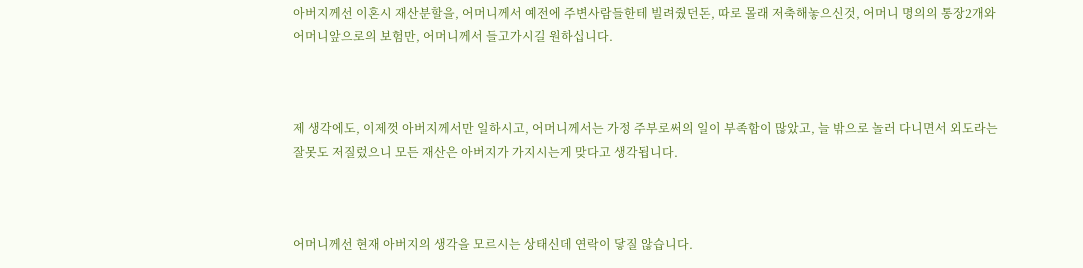아버지께선 이혼시 재산분할을, 어머니께서 예전에 주변사람들한테 빌려줬던돈, 따로 몰래 저축해놓으신것, 어머니 명의의 통장2개와 어머니앞으로의 보험만, 어머니께서 들고가시길 원하십니다.



제 생각에도, 이제껏 아버지께서만 일하시고, 어머니께서는 가정 주부로써의 일이 부족함이 많았고, 늘 밖으로 놀러 다니면서 외도라는 잘못도 저질렀으니 모든 재산은 아버지가 가지시는게 맞다고 생각됩니다.



어머니께선 현재 아버지의 생각을 모르시는 상태신데 연락이 닿질 않습니다.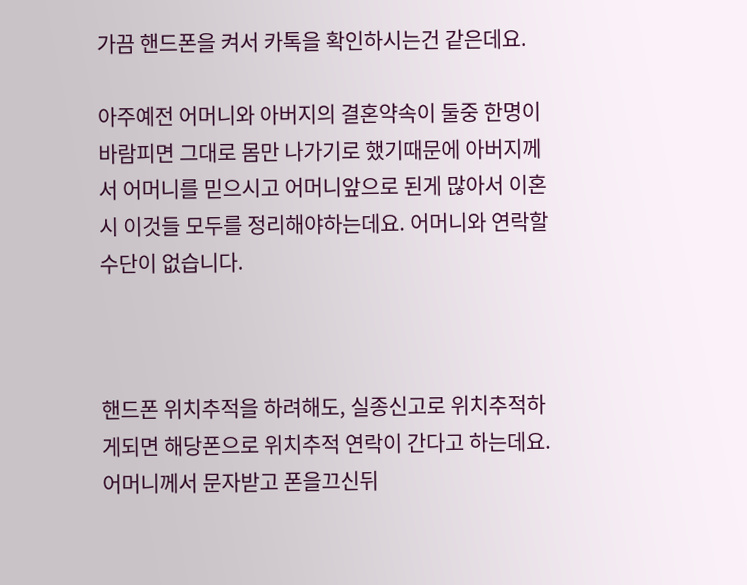가끔 핸드폰을 켜서 카톡을 확인하시는건 같은데요.

아주예전 어머니와 아버지의 결혼약속이 둘중 한명이 바람피면 그대로 몸만 나가기로 했기때문에 아버지께서 어머니를 믿으시고 어머니앞으로 된게 많아서 이혼시 이것들 모두를 정리해야하는데요. 어머니와 연락할 수단이 없습니다.



핸드폰 위치추적을 하려해도, 실종신고로 위치추적하게되면 해당폰으로 위치추적 연락이 간다고 하는데요. 어머니께서 문자받고 폰을끄신뒤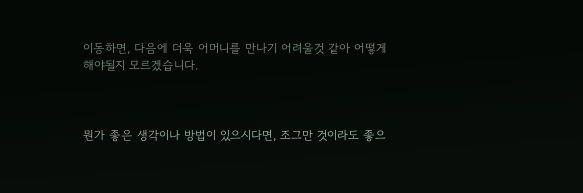이동하면, 다음에 더욱 어머니를 만나기 어려울것 같아 어떻게 해야될지 모르겠습니다.



뭔가 좋은 생각이나 방법이 있으시다면, 조그만 것이라도 좋으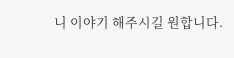니 이야기 해주시길 원합니다.